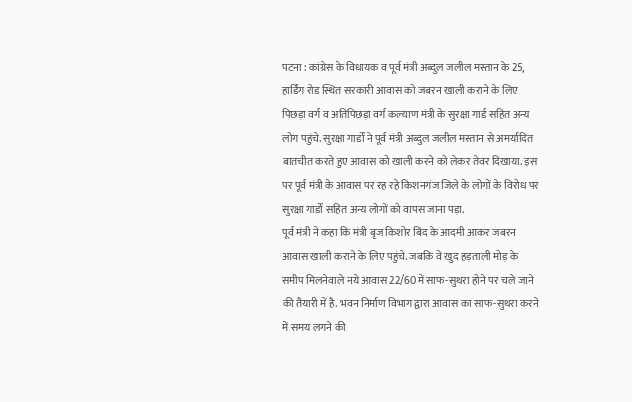पटना : कांग्रेस के विधायक व पूर्व मंत्री अब्दुल जलील मस्तान के 25, हार्डिंग रोड स्थित सरकारी आवास को जबरन खाली कराने के लिए पिछड़ा वर्ग व अतिपिछड़ा वर्ग कल्याण मंत्री के सुरक्षा गार्ड सहित अन्य लोग पहुंचे. सुरक्षा गार्डों ने पूर्व मंत्री अब्दुल जलील मस्तान से अमर्यादित बातचीत करते हुए आवास को खाली करने को लेकर तेवर दिखाया. इस पर पूर्व मंत्री के आवास पर रह रहे किशनगंज जिले के लोगों के विरोध पर सुरक्षा गार्डों सहित अन्य लोगों को वापस जाना पड़ा.
पूर्व मंत्री ने कहा कि मंत्री बृज किशोर बिंद के आदमी आकर जबरन आवास खाली कराने के लिए पहुंचे. जबकि वे खुद हड़ताली मोड़ के समीप मिलनेवाले नये आवास 22/60में साफ-सुथरा होने पर चले जाने की तैयारी में है. भवन निर्माण विभाग द्वारा आवास का साफ-सुथरा करने में समय लगने की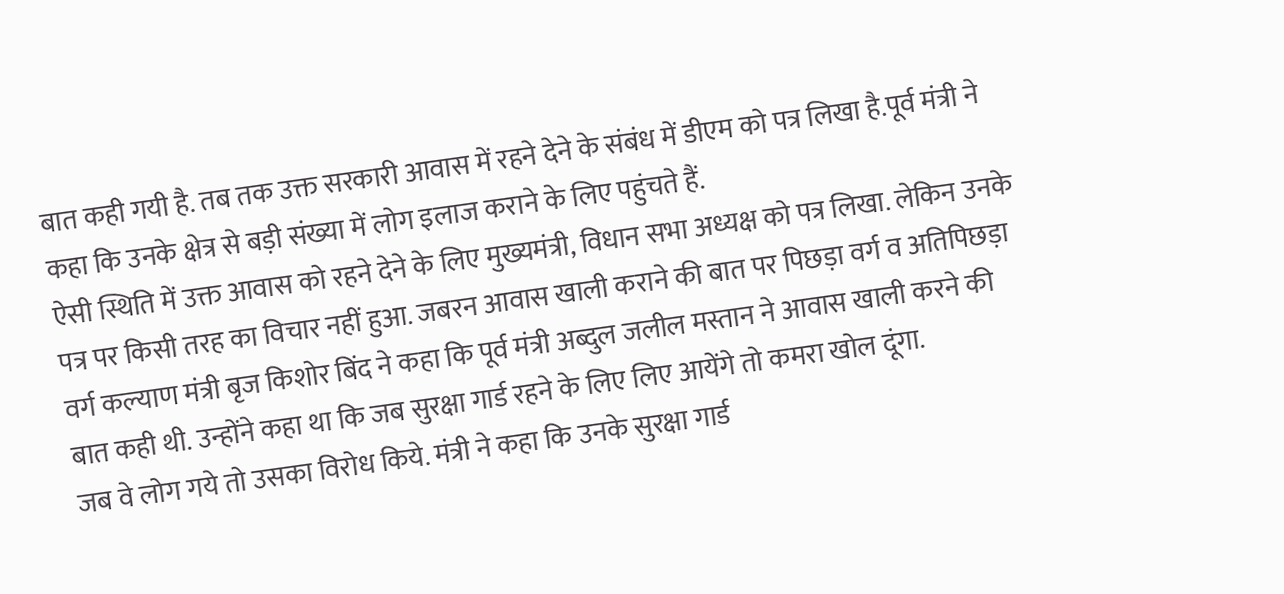बात कही गयी है. तब तक उक्त सरकारी आवास में रहने देने के संबंध में डीएम को पत्र लिखा है.पूर्व मंत्री ने कहा कि उनके क्षेत्र से बड़ी संख्या में लोग इलाज कराने के लिए पहुंचते हैं.
ऐसी स्थिति में उक्त आवास को रहने देने के लिए मुख्यमंत्री, विधान सभा अध्यक्ष को पत्र लिखा. लेकिन उनके पत्र पर किसी तरह का विचार नहीं हुआ. जबरन आवास खाली कराने की बात पर पिछड़ा वर्ग व अतिपिछड़ा वर्ग कल्याण मंत्री बृज किशोर बिंद ने कहा कि पूर्व मंत्री अब्दुल जलील मस्तान ने आवास खाली करने की बात कही थी. उन्होंने कहा था कि जब सुरक्षा गार्ड रहने के लिए लिए आयेंगे तो कमरा खोल दूंगा.
जब वे लोग गये तो उसका विरोध किये. मंत्री ने कहा कि उनके सुरक्षा गार्ड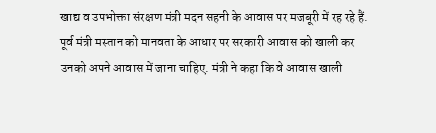खाद्य व उपभोक्ता संरक्षण मंत्री मदन सहनी के आवास पर मजबूरी में रह रहे हैं. पूर्व मंत्री मस्तान को मानवता के आधार पर सरकारी आवास को खाली कर उनको अपने आवास में जाना चाहिए. मंत्री ने कहा कि वे आवास खाली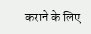कराने के लिए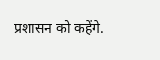प्रशासन को कहेंगे.